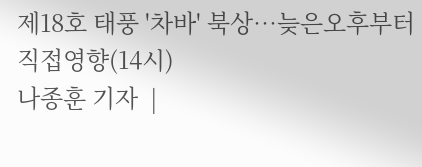제18호 태풍 '차바' 북상…늦은오후부터 직접영향(14시)
나종훈 기자  |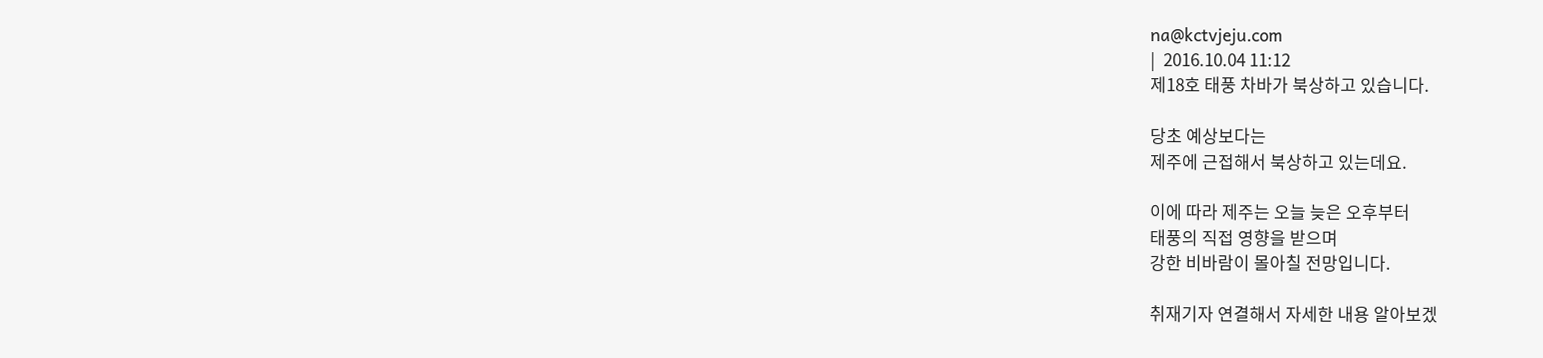na@kctvjeju.com
|  2016.10.04 11:12
제18호 태풍 차바가 북상하고 있습니다.

당초 예상보다는
제주에 근접해서 북상하고 있는데요.

이에 따라 제주는 오늘 늦은 오후부터
태풍의 직접 영향을 받으며
강한 비바람이 몰아칠 전망입니다.

취재기자 연결해서 자세한 내용 알아보겠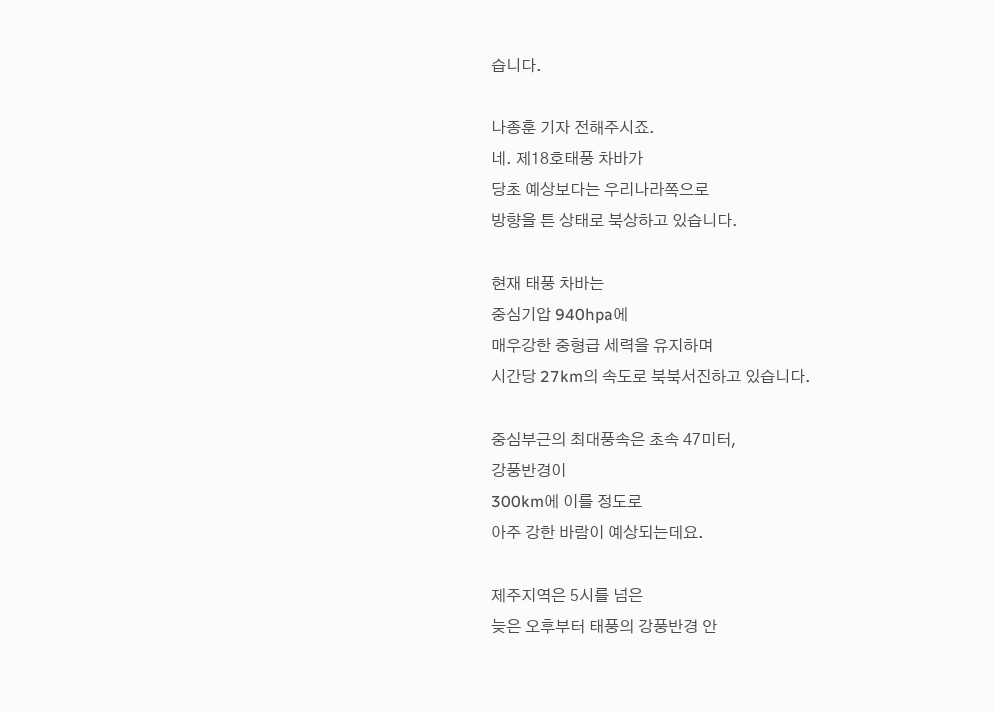습니다.

나종훈 기자 전해주시죠.
네. 제18호태풍 차바가
당초 예상보다는 우리나라쪽으로
방향을 튼 상태로 북상하고 있습니다.

현재 태풍 차바는
중심기압 940hpa에
매우강한 중형급 세력을 유지하며
시간당 27km의 속도로 북북서진하고 있습니다.

중심부근의 최대풍속은 초속 47미터,
강풍반경이
300km에 이를 정도로
아주 강한 바람이 예상되는데요.

제주지역은 5시를 넘은
늦은 오후부터 태풍의 강풍반경 안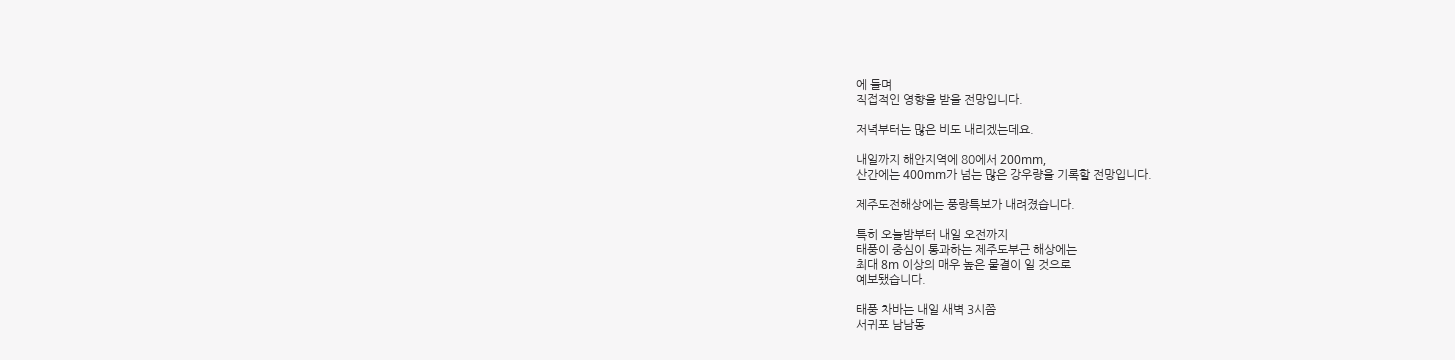에 들며
직접적인 영향을 받을 전망입니다.

저녁부터는 많은 비도 내리겠는데요.

내일까지 해안지역에 80에서 200mm,
산간에는 400mm가 넘는 많은 강우량을 기록할 전망입니다.

제주도전해상에는 풍랑특보가 내려졌습니다.

특히 오늘밤부터 내일 오전까지
태풍이 중심이 통과하는 제주도부근 해상에는
최대 8m 이상의 매우 높은 물결이 일 것으로
예보됐습니다.

태풍 차바는 내일 새벽 3시쯤
서귀포 남남동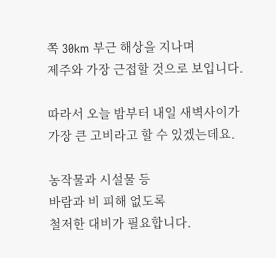쪽 30km 부근 해상을 지나며
제주와 가장 근접할 것으로 보입니다.

따라서 오늘 밤부터 내일 새벽사이가
가장 큰 고비라고 할 수 있겠는데요.

농작물과 시설물 등
바람과 비 피해 없도록
철저한 대비가 필요합니다.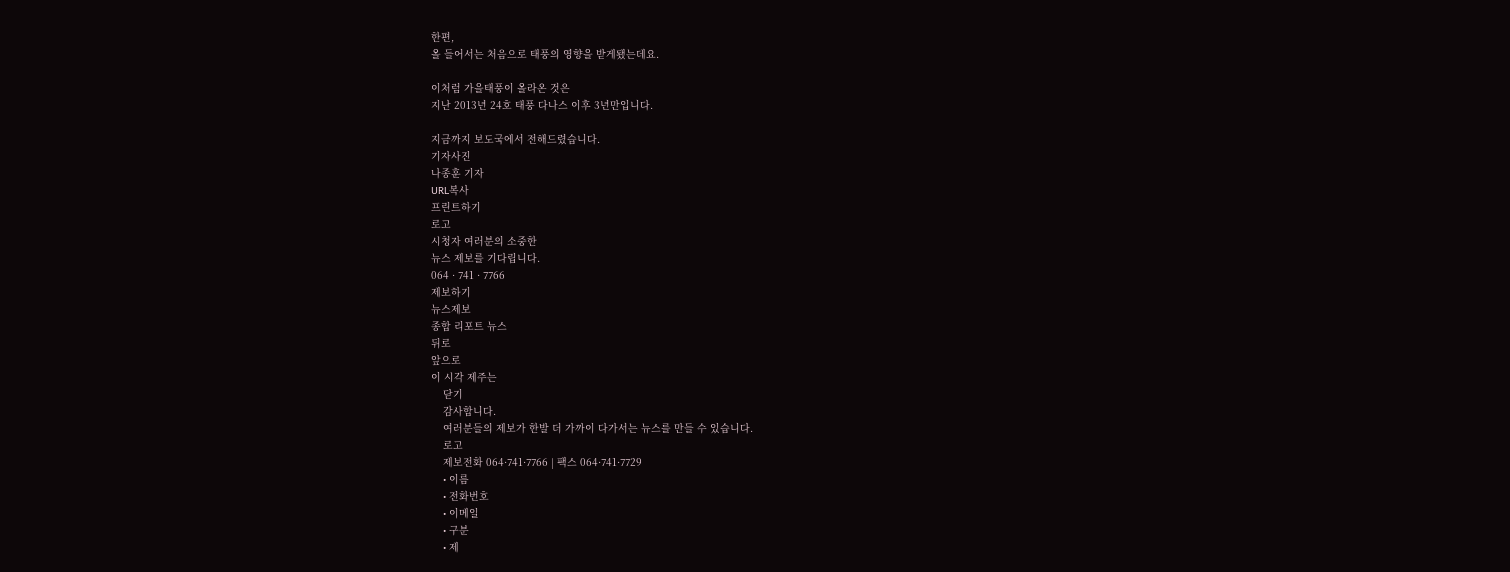한편,
올 들어서는 처음으로 태풍의 영향을 받게됐는데요.

이처럼 가을태풍이 올라온 것은
지난 2013년 24호 태풍 다나스 이후 3년만입니다.

지금까지 보도국에서 전해드렸습니다.
기자사진
나종훈 기자
URL복사
프린트하기
로고
시청자 여러분의 소중한
뉴스 제보를 기다립니다.
064 · 741 · 7766
제보하기
뉴스제보
종합 리포트 뉴스
뒤로
앞으로
이 시각 제주는
    닫기
    감사합니다.
    여러분들의 제보가 한발 더 가까이 다가서는 뉴스를 만들 수 있습니다.
    로고
    제보전화 064·741·7766 | 팩스 064·741·7729
    • 이름
    • 전화번호
    • 이메일
    • 구분
    • 제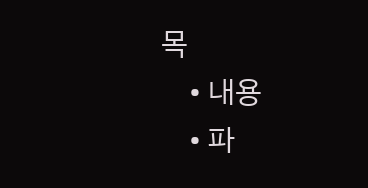목
    • 내용
    • 파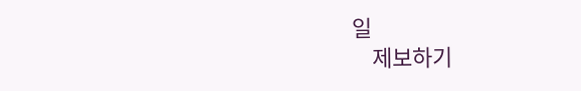일
    제보하기